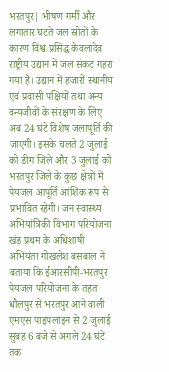भरतपुर| भीषण गर्मी और लगातार घटते जल स्रोतों के कारण विश्व प्रसिद्ध केवलादेव राष्ट्रीय उद्यान में जल संकट गहरा गया है। उद्यान में हजारों स्थानीय एवं प्रवासी पक्षियों तथा अन्य वन्यजीवों के संरक्षण के लिए अब 24 घंटे विशेष जलापूर्ति की जाएगी। इसके चलते 2 जुलाई को डीग जिले और 3 जुलाई को भरतपुर जिले के कुछ क्षेत्रों में पेयजल आपूर्ति आंशिक रूप से प्रभावित रहेगी। जन स्वास्थ्य अभियांत्रिकी विभाग परियोजना खंड प्रथम के अधिशाषी अभियंता गोखलेश बसबाल ने बताया कि ईआरसीपी-भरतपुर पेयजल परियोजना के तहत धौलपुर से भरतपुर आने वाली एमएस पाइपलाइन से 2 जुलाई सुबह 6 बजे से अगले 24 घंटे तक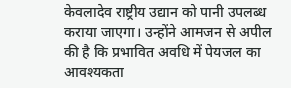केवलादेव राष्ट्रीय उद्यान को पानी उपलब्ध कराया जाएगा। उन्होंने आमजन से अपील की है कि प्रभावित अवधि में पेयजल का आवश्यकता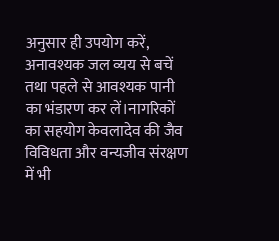अनुसार ही उपयोग करें, अनावश्यक जल व्यय से बचें तथा पहले से आवश्यक पानी का भंडारण कर लें।नागरिकों का सहयोग केवलादेव की जैव विविधता और वन्यजीव संरक्षण में भी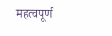महत्वपूर्ण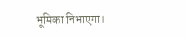भूमिका निभाएगा।